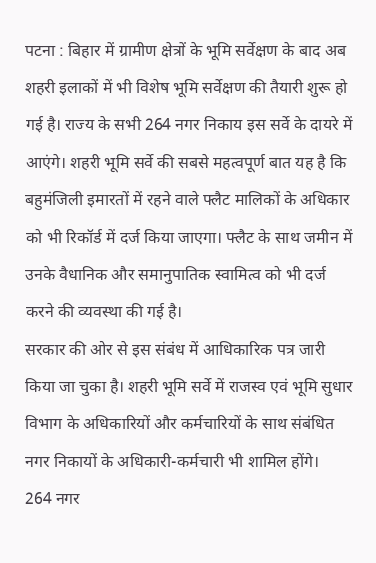पटना : बिहार में ग्रामीण क्षेत्रों के भूमि सर्वेक्षण के बाद अब शहरी इलाकों में भी विशेष भूमि सर्वेक्षण की तैयारी शुरू हो गई है। राज्य के सभी 264 नगर निकाय इस सर्वे के दायरे में आएंगे। शहरी भूमि सर्वे की सबसे महत्वपूर्ण बात यह है कि बहुमंजिली इमारतों में रहने वाले फ्लैट मालिकों के अधिकार को भी रिकॉर्ड में दर्ज किया जाएगा। फ्लैट के साथ जमीन में उनके वैधानिक और समानुपातिक स्वामित्व को भी दर्ज करने की व्यवस्था की गई है।
सरकार की ओर से इस संबंध में आधिकारिक पत्र जारी किया जा चुका है। शहरी भूमि सर्वे में राजस्व एवं भूमि सुधार विभाग के अधिकारियों और कर्मचारियों के साथ संबंधित नगर निकायों के अधिकारी-कर्मचारी भी शामिल होंगे।
264 नगर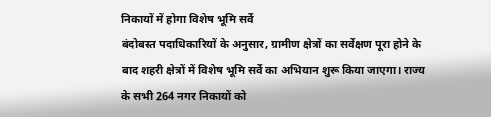निकायों में होगा विशेष भूमि सर्वे
बंदोबस्त पदाधिकारियों के अनुसार, ग्रामीण क्षेत्रों का सर्वेक्षण पूरा होने के बाद शहरी क्षेत्रों में विशेष भूमि सर्वे का अभियान शुरू किया जाएगा। राज्य के सभी 264 नगर निकायों को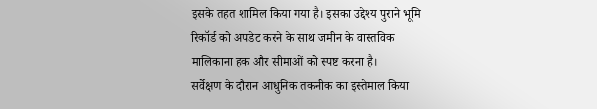इसके तहत शामिल किया गया है। इसका उद्देश्य पुराने भूमि रिकॉर्ड को अपडेट करने के साथ जमीन के वास्तविक मालिकाना हक और सीमाओं को स्पष्ट करना है।
सर्वेक्षण के दौरान आधुनिक तकनीक का इस्तेमाल किया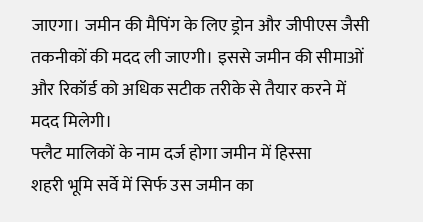जाएगा। जमीन की मैपिंग के लिए ड्रोन और जीपीएस जैसी तकनीकों की मदद ली जाएगी। इससे जमीन की सीमाओं और रिकॉर्ड को अधिक सटीक तरीके से तैयार करने में मदद मिलेगी।
फ्लैट मालिकों के नाम दर्ज होगा जमीन में हिस्सा
शहरी भूमि सर्वे में सिर्फ उस जमीन का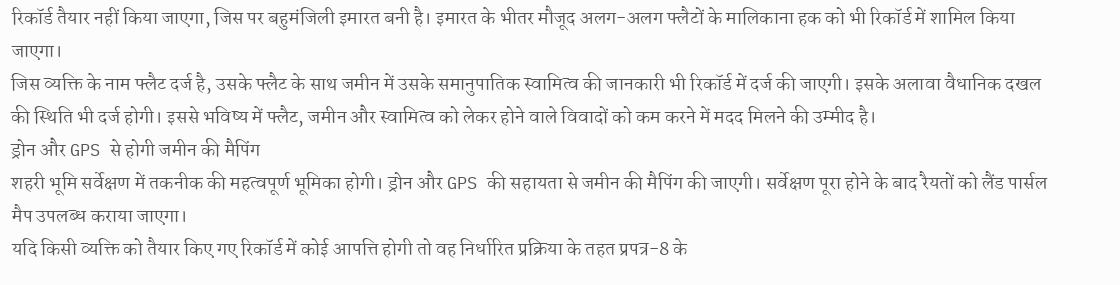रिकॉर्ड तैयार नहीं किया जाएगा, जिस पर बहुमंजिली इमारत बनी है। इमारत के भीतर मौजूद अलग-अलग फ्लैटों के मालिकाना हक को भी रिकॉर्ड में शामिल किया जाएगा।
जिस व्यक्ति के नाम फ्लैट दर्ज है, उसके फ्लैट के साथ जमीन में उसके समानुपातिक स्वामित्व की जानकारी भी रिकॉर्ड में दर्ज की जाएगी। इसके अलावा वैधानिक दखल की स्थिति भी दर्ज होगी। इससे भविष्य में फ्लैट, जमीन और स्वामित्व को लेकर होने वाले विवादों को कम करने में मदद मिलने की उम्मीद है।
ड्रोन और GPS से होगी जमीन की मैपिंग
शहरी भूमि सर्वेक्षण में तकनीक की महत्वपूर्ण भूमिका होगी। ड्रोन और GPS की सहायता से जमीन की मैपिंग की जाएगी। सर्वेक्षण पूरा होने के बाद रैयतों को लैंड पार्सल मैप उपलब्ध कराया जाएगा।
यदि किसी व्यक्ति को तैयार किए गए रिकॉर्ड में कोई आपत्ति होगी तो वह निर्धारित प्रक्रिया के तहत प्रपत्र-8 के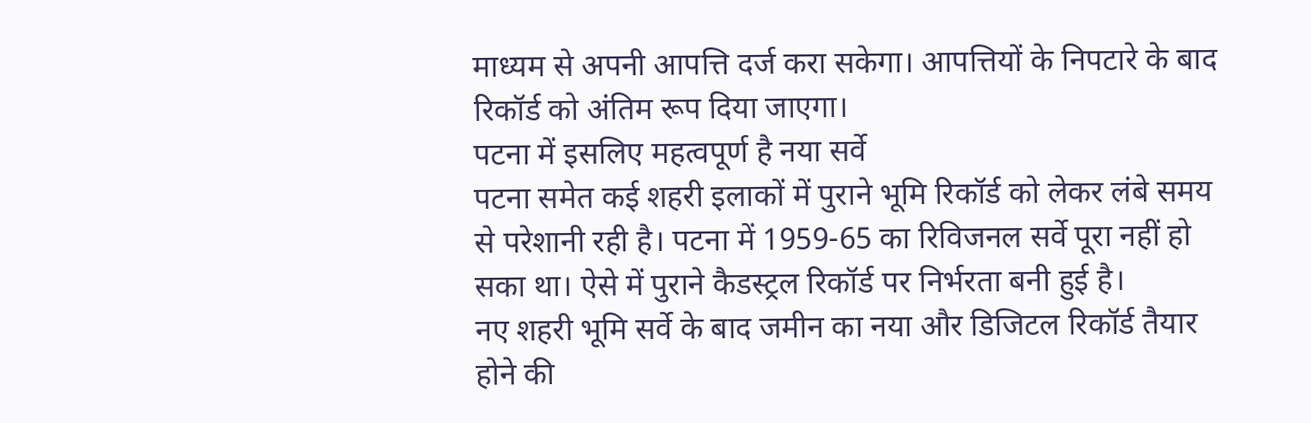माध्यम से अपनी आपत्ति दर्ज करा सकेगा। आपत्तियों के निपटारे के बाद रिकॉर्ड को अंतिम रूप दिया जाएगा।
पटना में इसलिए महत्वपूर्ण है नया सर्वे
पटना समेत कई शहरी इलाकों में पुराने भूमि रिकॉर्ड को लेकर लंबे समय से परेशानी रही है। पटना में 1959-65 का रिविजनल सर्वे पूरा नहीं हो सका था। ऐसे में पुराने कैडस्ट्रल रिकॉर्ड पर निर्भरता बनी हुई है।
नए शहरी भूमि सर्वे के बाद जमीन का नया और डिजिटल रिकॉर्ड तैयार होने की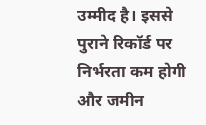उम्मीद है। इससे पुराने रिकॉर्ड पर निर्भरता कम होगी और जमीन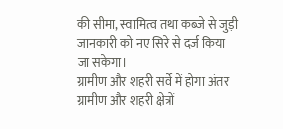की सीमा, स्वामित्व तथा कब्जे से जुड़ी जानकारी को नए सिरे से दर्ज किया जा सकेगा।
ग्रामीण और शहरी सर्वे में होगा अंतर
ग्रामीण और शहरी क्षेत्रों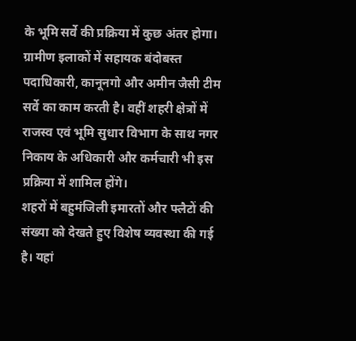के भूमि सर्वे की प्रक्रिया में कुछ अंतर होगा। ग्रामीण इलाकों में सहायक बंदोबस्त पदाधिकारी, कानूनगो और अमीन जैसी टीम सर्वे का काम करती है। वहीं शहरी क्षेत्रों में राजस्व एवं भूमि सुधार विभाग के साथ नगर निकाय के अधिकारी और कर्मचारी भी इस प्रक्रिया में शामिल होंगे।
शहरों में बहुमंजिली इमारतों और फ्लैटों की संख्या को देखते हुए विशेष व्यवस्था की गई है। यहां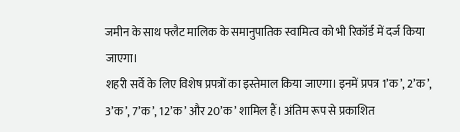जमीन के साथ फ्लैट मालिक के समानुपातिक स्वामित्व को भी रिकॉर्ड में दर्ज किया जाएगा।
शहरी सर्वे के लिए विशेष प्रपत्रों का इस्तेमाल किया जाएगा। इनमें प्रपत्र 1’क’, 2’क’, 3’क’, 7’क’, 12’क’ और 20’क’ शामिल हैं। अंतिम रूप से प्रकाशित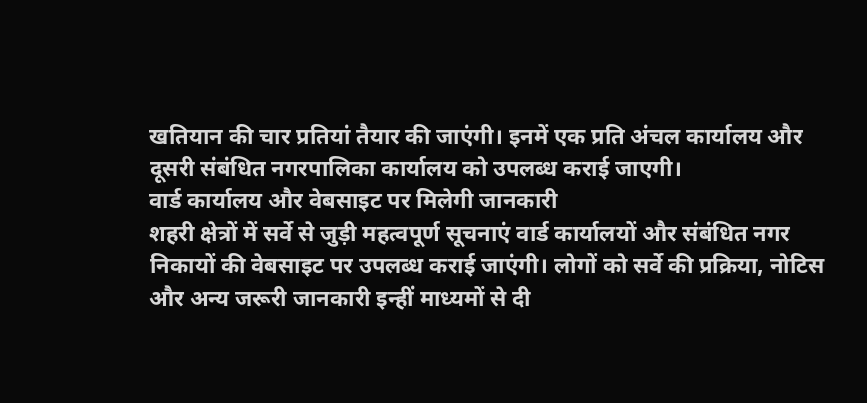खतियान की चार प्रतियां तैयार की जाएंगी। इनमें एक प्रति अंचल कार्यालय और दूसरी संबंधित नगरपालिका कार्यालय को उपलब्ध कराई जाएगी।
वार्ड कार्यालय और वेबसाइट पर मिलेगी जानकारी
शहरी क्षेत्रों में सर्वे से जुड़ी महत्वपूर्ण सूचनाएं वार्ड कार्यालयों और संबंधित नगर निकायों की वेबसाइट पर उपलब्ध कराई जाएंगी। लोगों को सर्वे की प्रक्रिया, नोटिस और अन्य जरूरी जानकारी इन्हीं माध्यमों से दी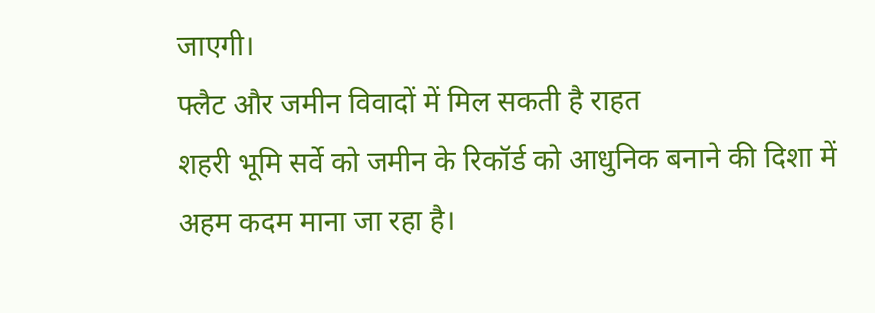जाएगी।
फ्लैट और जमीन विवादों में मिल सकती है राहत
शहरी भूमि सर्वे को जमीन के रिकॉर्ड को आधुनिक बनाने की दिशा में अहम कदम माना जा रहा है।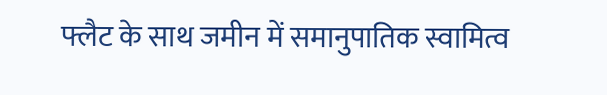फ्लैट के साथ जमीन में समानुपातिक स्वामित्व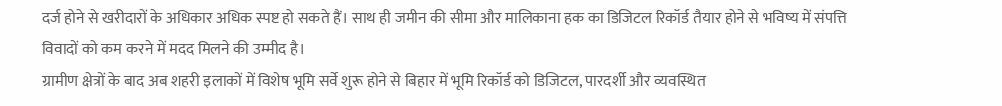दर्ज होने से खरीदारों के अधिकार अधिक स्पष्ट हो सकते हैं। साथ ही जमीन की सीमा और मालिकाना हक का डिजिटल रिकॉर्ड तैयार होने से भविष्य में संपत्ति विवादों को कम करने में मदद मिलने की उम्मीद है।
ग्रामीण क्षेत्रों के बाद अब शहरी इलाकों में विशेष भूमि सर्वे शुरू होने से बिहार में भूमि रिकॉर्ड को डिजिटल, पारदर्शी और व्यवस्थित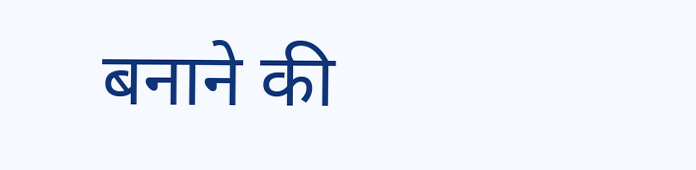बनाने की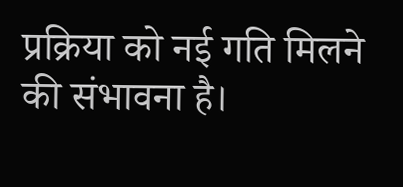प्रक्रिया को नई गति मिलने की संभावना है।